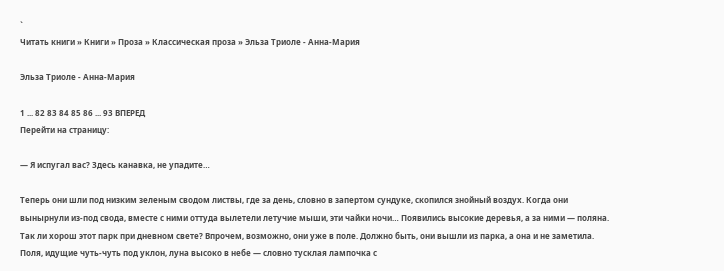`
Читать книги » Книги » Проза » Классическая проза » Эльза Триоле - Анна-Мария

Эльза Триоле - Анна-Мария

1 ... 82 83 84 85 86 ... 93 ВПЕРЕД
Перейти на страницу:

— Я испугал вас? Здесь канавка, не упадите…

Теперь они шли под низким зеленым сводом листвы, где за день, словно в запертом сундуке, скопился знойный воздух. Когда они вынырнули из-под свода, вместе с ними оттуда вылетели летучие мыши, эти чайки ночи… Появились высокие деревья, а за ними — поляна. Так ли хорош этот парк при дневном свете? Впрочем, возможно, они уже в поле. Должно быть, они вышли из парка, а она и не заметила. Поля, идущие чуть-чуть под уклон, луна высоко в небе — словно тусклая лампочка с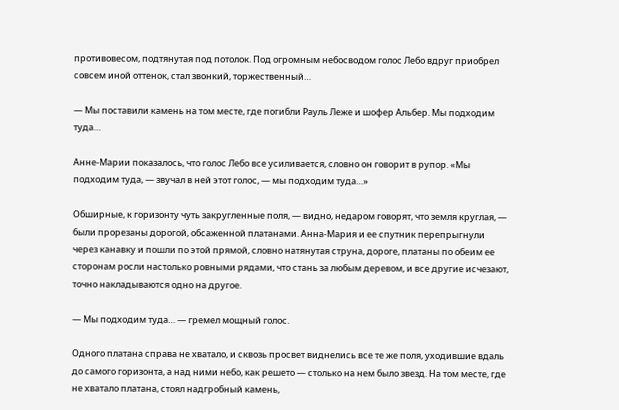противовесом, подтянутая под потолок. Под огромным небосводом голос Лебо вдруг приобрел совсем иной оттенок, стал звонкий, торжественный…

— Мы поставили камень на том месте, где погибли Рауль Леже и шофер Альбер. Мы подходим туда…

Анне-Марии показалось, что голос Лебо все усиливается, словно он говорит в рупор. «Мы подходим туда, — звучал в ней этот голос, — мы подходим туда…»

Обширные, к горизонту чуть закругленные поля, — видно, недаром говорят, что земля круглая, — были прорезаны дорогой, обсаженной платанами. Анна-Мария и ее спутник перепрыгнули через канавку и пошли по этой прямой, словно натянутая струна, дороге, платаны по обеим ее сторонам росли настолько ровными рядами, что стань за любым деревом, и все другие исчезают, точно накладываются одно на другое.

— Мы подходим туда… — гремел мощный голос.

Одного платана справа не хватало, и сквозь просвет виднелись все те же поля, уходившие вдаль до самого горизонта, а над ними небо, как решето — столько на нем было звезд. На том месте, где не хватало платана, стоял надгробный камень,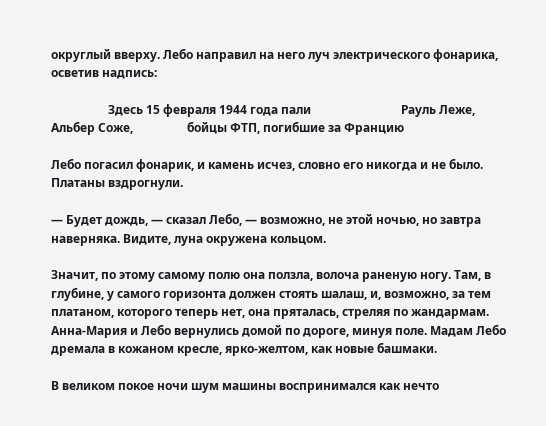округлый вверху. Лебо направил на него луч электрического фонарика, осветив надпись:

                   Здесь 15 февраля 1944 года пали                              Рауль Леже,                             Альбер Соже,                  бойцы ФТП, погибшие за Францию

Лебо погасил фонарик, и камень исчез, словно его никогда и не было. Платаны вздрогнули.

— Будет дождь, — сказал Лебо, — возможно, не этой ночью, но завтра наверняка. Видите, луна окружена кольцом.

Значит, по этому самому полю она ползла, волоча раненую ногу. Там, в глубине, у самого горизонта должен стоять шалаш, и, возможно, за тем платаном, которого теперь нет, она пряталась, стреляя по жандармам. Анна-Мария и Лебо вернулись домой по дороге, минуя поле. Мадам Лебо дремала в кожаном кресле, ярко-желтом, как новые башмаки.

В великом покое ночи шум машины воспринимался как нечто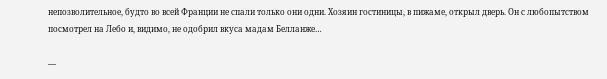непозволительное, будто во всей Франции не спали только они одни. Хозяин гостиницы, в пижаме, открыл дверь. Он с любопытством посмотрел на Лебо и, видимо, не одобрил вкуса мадам Белланже…

—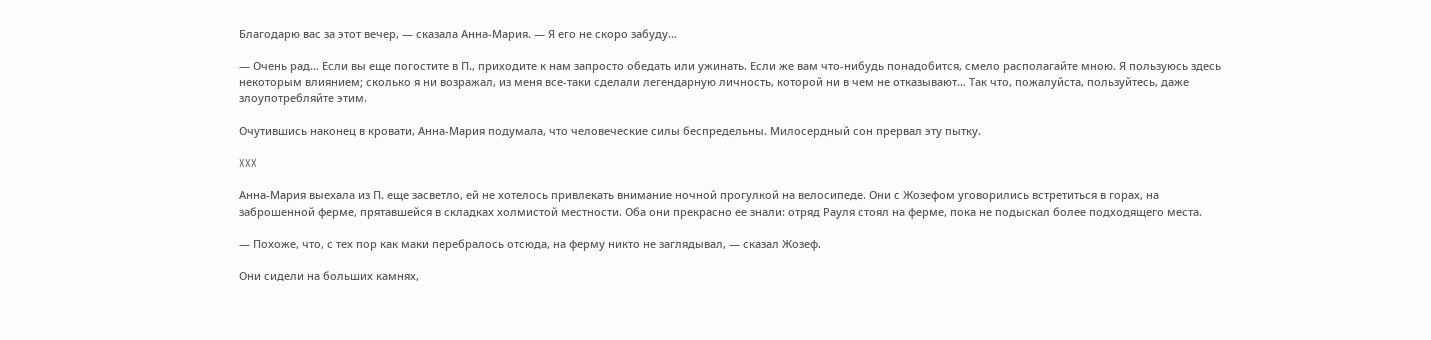Благодарю вас за этот вечер, — сказала Анна-Мария. — Я его не скоро забуду…

— Очень рад… Если вы еще погостите в П., приходите к нам запросто обедать или ужинать. Если же вам что-нибудь понадобится, смело располагайте мною. Я пользуюсь здесь некоторым влиянием; сколько я ни возражал, из меня все-таки сделали легендарную личность, которой ни в чем не отказывают… Так что, пожалуйста, пользуйтесь, даже злоупотребляйте этим.

Очутившись наконец в кровати, Анна-Мария подумала, что человеческие силы беспредельны. Милосердный сон прервал эту пытку.

XXX

Анна-Мария выехала из П. еще засветло, ей не хотелось привлекать внимание ночной прогулкой на велосипеде. Они с Жозефом уговорились встретиться в горах, на заброшенной ферме, прятавшейся в складках холмистой местности. Оба они прекрасно ее знали: отряд Рауля стоял на ферме, пока не подыскал более подходящего места.

— Похоже, что, с тех пор как маки перебралось отсюда, на ферму никто не заглядывал, — сказал Жозеф.

Они сидели на больших камнях,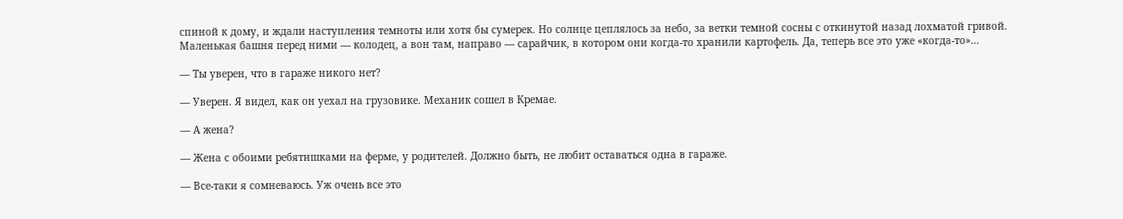спиной к дому, и ждали наступления темноты или хотя бы сумерек. Но солнце цеплялось за небо, за ветки темной сосны с откинутой назад лохматой гривой. Маленькая башня перед ними — колодец, а вон там, направо — сарайчик, в котором они когда-то хранили картофель. Да, теперь все это уже «когда-то»…

— Ты уверен, что в гараже никого нет?

— Уверен. Я видел, как он уехал на грузовике. Механик сошел в Кремае.

— А жена?

— Жена с обоими ребятишками на ферме, у родителей. Должно быть, не любит оставаться одна в гараже.

— Все-таки я сомневаюсь. Уж очень все это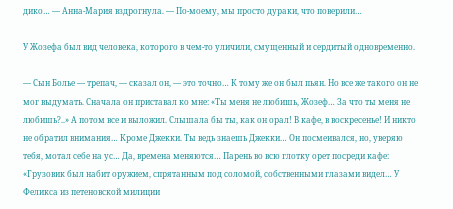дико… — Анна-Мария вздрогнула. — По-моему, мы просто дураки, что поверили…

У Жозефа был вид человека, которого в чем-то уличили, смущенный и сердитый одновременно.

— Сын Болье — трепач, — сказал он, — это точно… К тому же он был пьян. Но все же такого он не мог выдумать. Сначала он приставал ко мне: «Ты меня не любишь, Жозеф… За что ты меня не любишь?..» А потом все и выложил. Слышала бы ты, как он орал! В кафе, в воскресенье! И никто не обратил внимания… Кроме Джекки. Ты ведь знаешь Джекки… Он посмеивался, но, уверяю тебя, мотал себе на ус… Да, времена меняются… Парень во всю глотку орет посреди кафе: «Грузовик был набит оружием, спрятанным под соломой, собственными глазами видел… У Феликса из петеновской милиции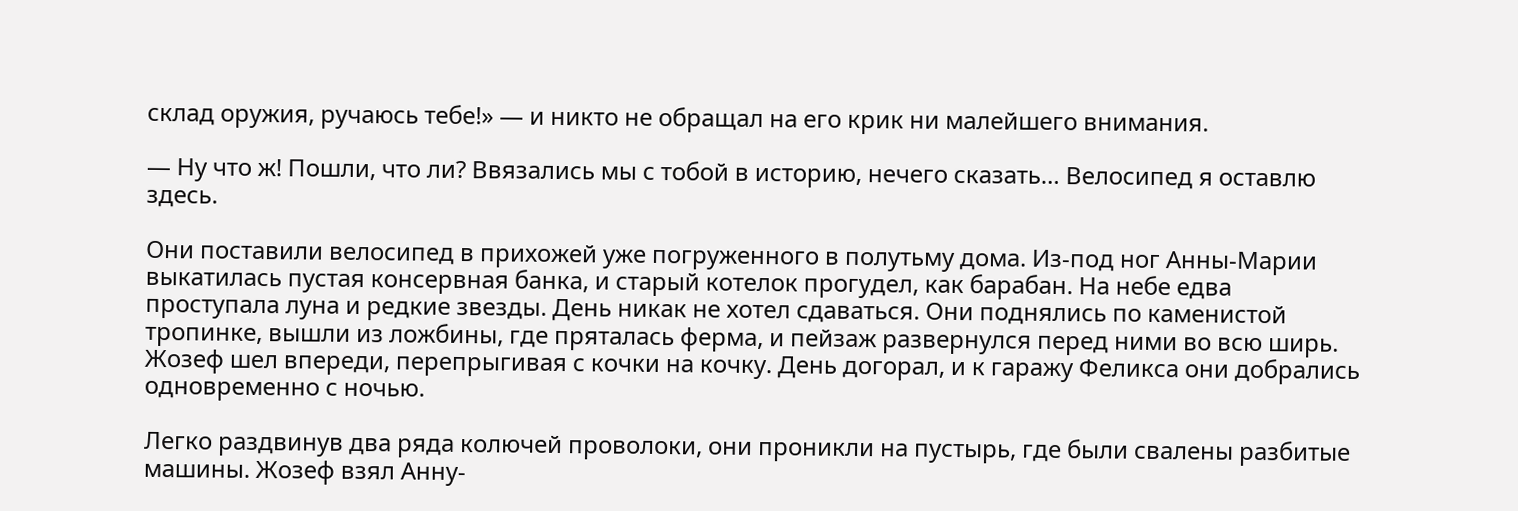склад оружия, ручаюсь тебе!» — и никто не обращал на его крик ни малейшего внимания.

— Ну что ж! Пошли, что ли? Ввязались мы с тобой в историю, нечего сказать… Велосипед я оставлю здесь.

Они поставили велосипед в прихожей уже погруженного в полутьму дома. Из-под ног Анны-Марии выкатилась пустая консервная банка, и старый котелок прогудел, как барабан. На небе едва проступала луна и редкие звезды. День никак не хотел сдаваться. Они поднялись по каменистой тропинке, вышли из ложбины, где пряталась ферма, и пейзаж развернулся перед ними во всю ширь. Жозеф шел впереди, перепрыгивая с кочки на кочку. День догорал, и к гаражу Феликса они добрались одновременно с ночью.

Легко раздвинув два ряда колючей проволоки, они проникли на пустырь, где были свалены разбитые машины. Жозеф взял Анну-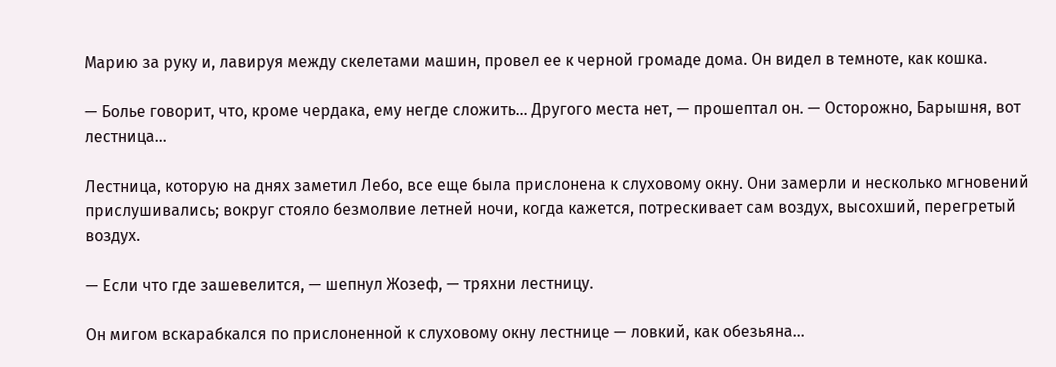Марию за руку и, лавируя между скелетами машин, провел ее к черной громаде дома. Он видел в темноте, как кошка.

— Болье говорит, что, кроме чердака, ему негде сложить… Другого места нет, — прошептал он. — Осторожно, Барышня, вот лестница…

Лестница, которую на днях заметил Лебо, все еще была прислонена к слуховому окну. Они замерли и несколько мгновений прислушивались; вокруг стояло безмолвие летней ночи, когда кажется, потрескивает сам воздух, высохший, перегретый воздух.

— Если что где зашевелится, — шепнул Жозеф, — тряхни лестницу.

Он мигом вскарабкался по прислоненной к слуховому окну лестнице — ловкий, как обезьяна…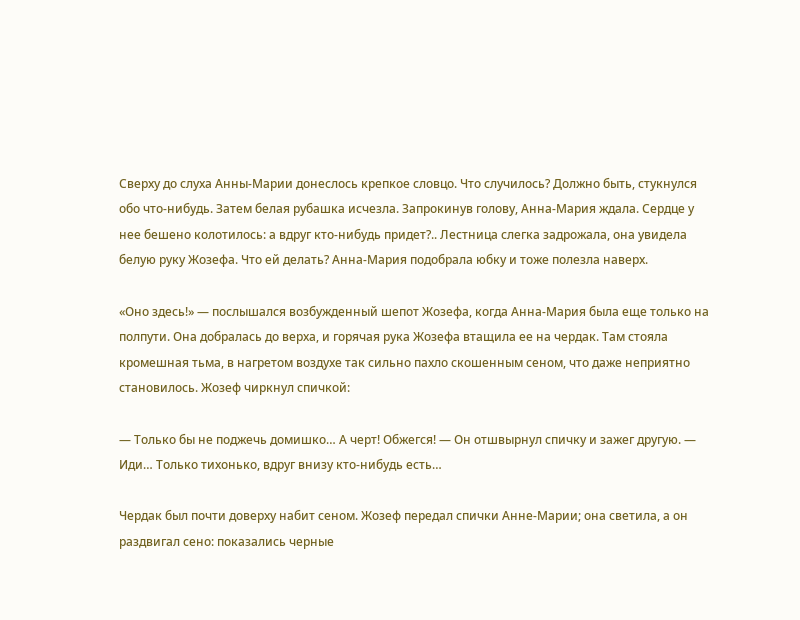Сверху до слуха Анны-Марии донеслось крепкое словцо. Что случилось? Должно быть, стукнулся обо что-нибудь. Затем белая рубашка исчезла. Запрокинув голову, Анна-Мария ждала. Сердце у нее бешено колотилось: а вдруг кто-нибудь придет?.. Лестница слегка задрожала, она увидела белую руку Жозефа. Что ей делать? Анна-Мария подобрала юбку и тоже полезла наверх.

«Оно здесь!» — послышался возбужденный шепот Жозефа, когда Анна-Мария была еще только на полпути. Она добралась до верха, и горячая рука Жозефа втащила ее на чердак. Там стояла кромешная тьма, в нагретом воздухе так сильно пахло скошенным сеном, что даже неприятно становилось. Жозеф чиркнул спичкой:

— Только бы не поджечь домишко… А черт! Обжегся! — Он отшвырнул спичку и зажег другую. — Иди… Только тихонько, вдруг внизу кто-нибудь есть…

Чердак был почти доверху набит сеном. Жозеф передал спички Анне-Марии; она светила, а он раздвигал сено: показались черные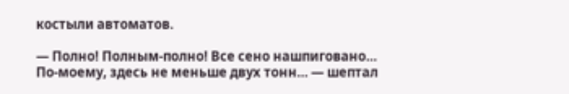костыли автоматов.

— Полно! Полным-полно! Все сено нашпиговано… По-моему, здесь не меньше двух тонн… — шептал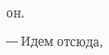он.

— Идем отсюда,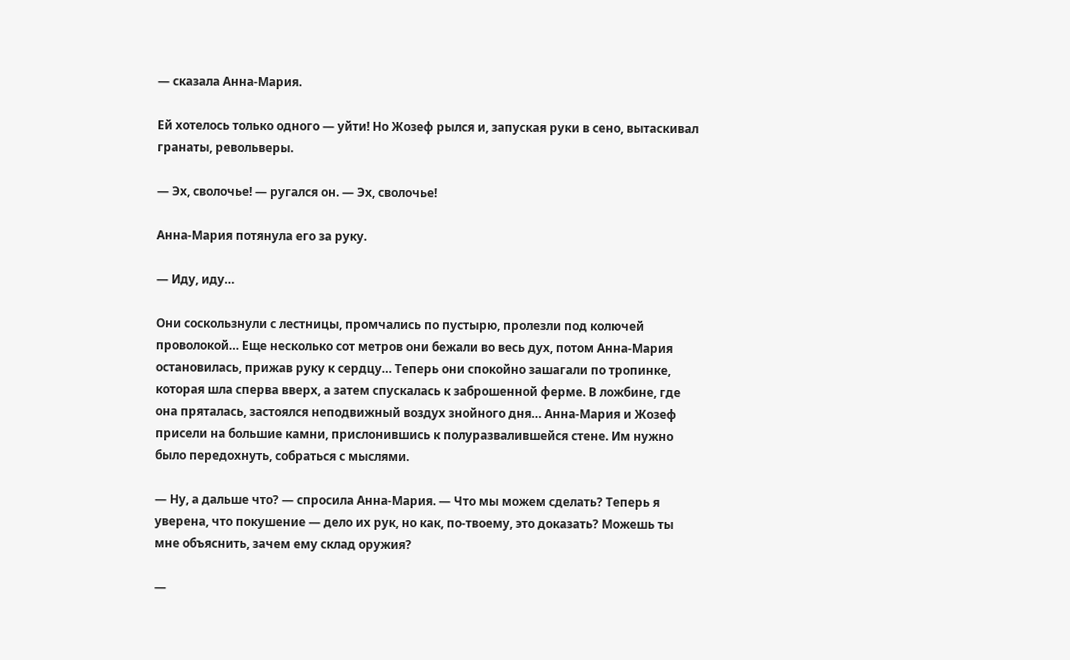— сказала Анна-Мария.

Ей хотелось только одного — уйти! Но Жозеф рылся и, запуская руки в сено, вытаскивал гранаты, револьверы.

— Эх, сволочье! — ругался он. — Эх, сволочье!

Анна-Мария потянула его за руку.

— Иду, иду…

Они соскользнули с лестницы, промчались по пустырю, пролезли под колючей проволокой… Еще несколько сот метров они бежали во весь дух, потом Анна-Мария остановилась, прижав руку к сердцу… Теперь они спокойно зашагали по тропинке, которая шла сперва вверх, а затем спускалась к заброшенной ферме. В ложбине, где она пряталась, застоялся неподвижный воздух знойного дня… Анна-Мария и Жозеф присели на большие камни, прислонившись к полуразвалившейся стене. Им нужно было передохнуть, собраться с мыслями.

— Ну, а дальше что? — спросила Анна-Мария. — Что мы можем сделать? Теперь я уверена, что покушение — дело их рук, но как, по-твоему, это доказать? Можешь ты мне объяснить, зачем ему склад оружия?

—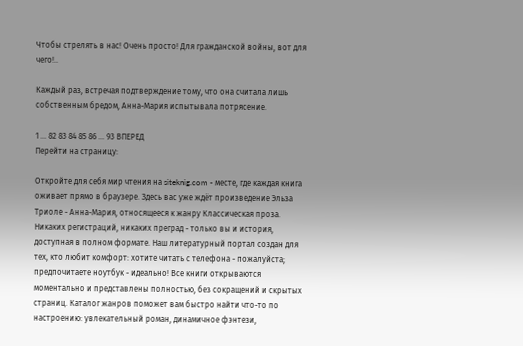Чтобы стрелять в нас! Очень просто! Для гражданской войны, вот для чего!..

Каждый раз, встречая подтверждение тому, что она считала лишь собственным бредом, Анна-Мария испытывала потрясение.

1 ... 82 83 84 85 86 ... 93 ВПЕРЕД
Перейти на страницу:

Откройте для себя мир чтения на siteknig.com - месте, где каждая книга оживает прямо в браузере. Здесь вас уже ждёт произведение Эльза Триоле - Анна-Мария, относящееся к жанру Классическая проза. Никаких регистраций, никаких преград - только вы и история, доступная в полном формате. Наш литературный портал создан для тех, кто любит комфорт: хотите читать с телефона - пожалуйста; предпочитаете ноутбук - идеально! Все книги открываются моментально и представлены полностью, без сокращений и скрытых страниц. Каталог жанров поможет вам быстро найти что-то по настроению: увлекательный роман, динамичное фэнтези,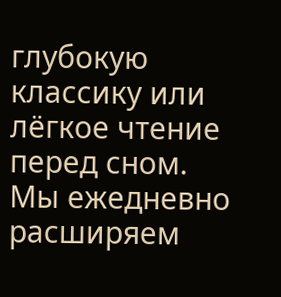глубокую классику или лёгкое чтение перед сном. Мы ежедневно расширяем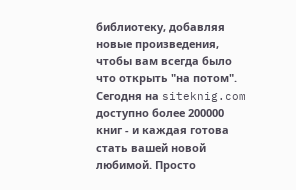библиотеку, добавляя новые произведения, чтобы вам всегда было что открыть "на потом". Сегодня на siteknig.com доступно более 200000 книг - и каждая готова стать вашей новой любимой. Просто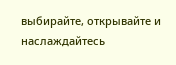выбирайте, открывайте и наслаждайтесь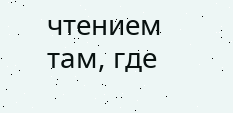чтением там, где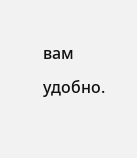вам удобно.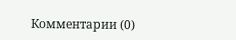Комментарии (0)